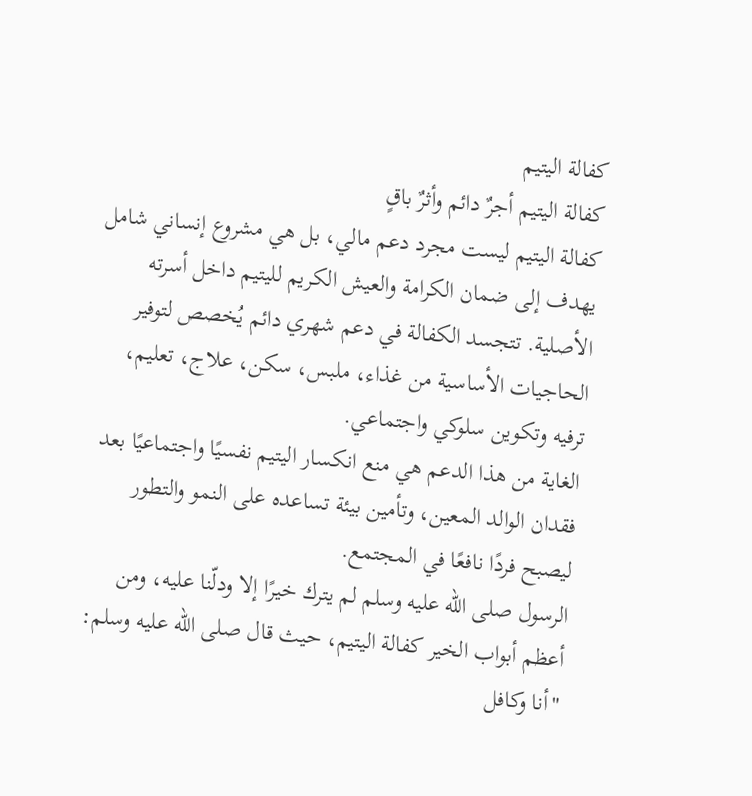كفالة اليتيم
كفالة اليتيم أجرٌ دائم وأثرٌ باقٍ
كفالة اليتيم ليست مجرد دعم مالي، بل هي مشروع إنساني شامل يهدف إلى ضمان الكرامة والعيش الكريم لليتيم داخل أسرته الأصلية. تتجسد الكفالة في دعم شهري دائم يُخصص لتوفير الحاجيات الأساسية من غذاء، ملبس، سكن، علاج، تعليم، ترفيه وتكوين سلوكي واجتماعي.
الغاية من هذا الدعم هي منع انكسار اليتيم نفسيًا واجتماعيًا بعد فقدان الوالد المعين، وتأمين بيئة تساعده على النمو والتطور ليصبح فردًا نافعًا في المجتمع.
الرسول صلى الله عليه وسلم لم يترك خيرًا إلا ودلّنا عليه، ومن أعظم أبواب الخير كفالة اليتيم، حيث قال صلى الله عليه وسلم:
"أنا وكافل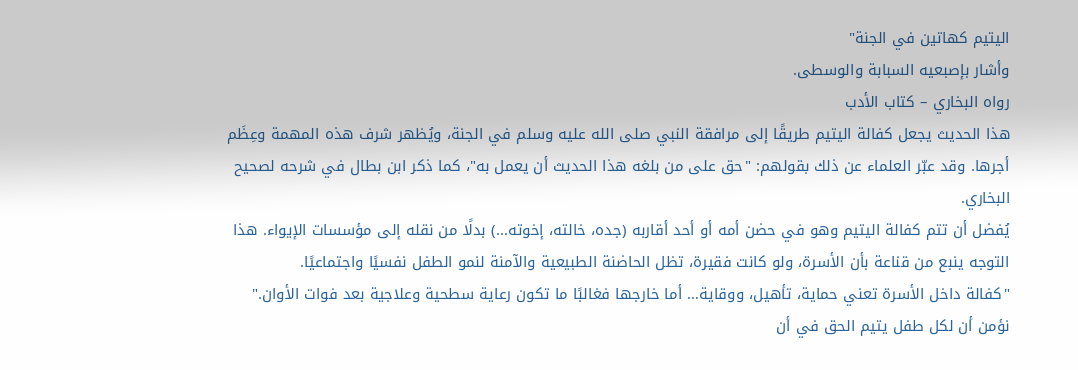اليتيم كهاتين في الجنة"
وأشار بإصبعيه السبابة والوسطى.
رواه البخاري – كتاب الأدب
هذا الحديث يجعل كفالة اليتيم طريقًا إلى مرافقة النبي صلى الله عليه وسلم في الجنة، ويُظهر شرف هذه المهمة وعِظَم أجرها. وقد عبّر العلماء عن ذلك بقولهم: "حق على من بلغه هذا الحديث أن يعمل به"، كما ذكر ابن بطال في شرحه لصحيح البخاري.
يُفضل أن تتم كفالة اليتيم وهو في حضن أمه أو أحد أقاربه (جده، خالته، إخوته...) بدلًا من نقله إلى مؤسسات الإيواء. هذا التوجه ينبع من قناعة بأن الأسرة، ولو كانت فقيرة، تظل الحاضنة الطبيعية والآمنة لنمو الطفل نفسيًا واجتماعيًا.
"كفالة داخل الأسرة تعني حماية، تأهيل، ووقاية… أما خارجها فغالبًا ما تكون رعاية سطحية وعلاجية بعد فوات الأوان."
نؤمن أن لكل طفل يتيم الحق في أن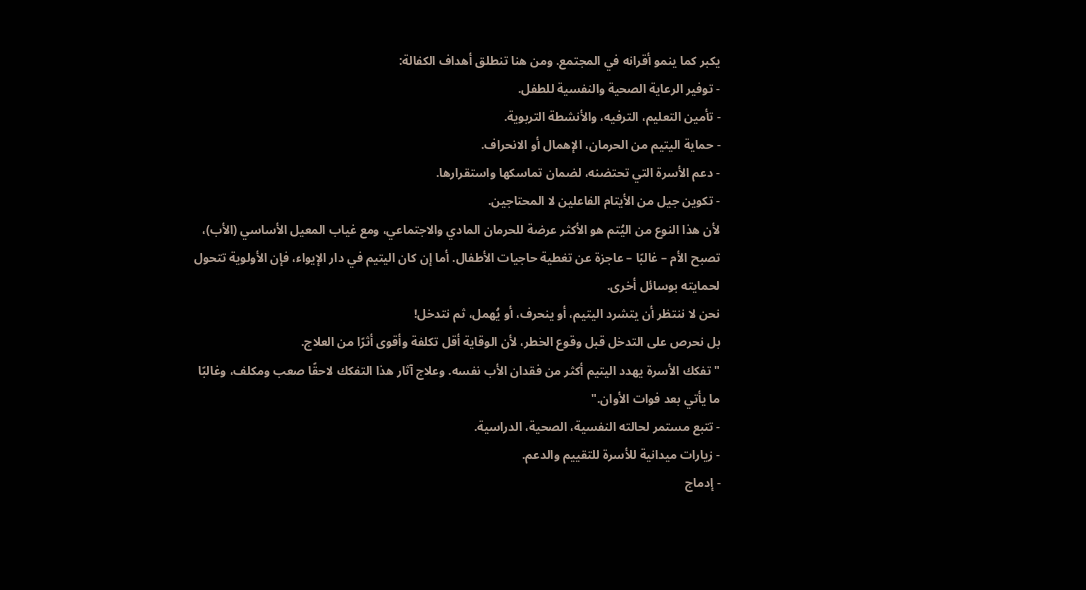يكبر كما ينمو أقرانه في المجتمع. ومن هنا تنطلق أهداف الكفالة:
- توفير الرعاية الصحية والنفسية للطفل.
- تأمين التعليم، الترفيه، والأنشطة التربوية.
- حماية اليتيم من الحرمان، الإهمال أو الانحراف.
- دعم الأسرة التي تحتضنه، لضمان تماسكها واستقرارها.
- تكوين جيل من الأيتام الفاعلين لا المحتاجين.
لأن هذا النوع من اليُتم هو الأكثر عرضة للحرمان المادي والاجتماعي، ومع غياب المعيل الأساسي (الأب)، تصبح الأم – غالبًا – عاجزة عن تغطية حاجيات الأطفال. أما إن كان اليتيم في دار الإيواء، فإن الأولوية تتحول لحمايته بوسائل أخرى.
نحن لا ننتظر أن يتشرد اليتيم، أو ينحرف، أو يُهمل، ثم نتدخل!
بل نحرص على التدخل قبل وقوع الخطر، لأن الوقاية أقل تكلفة وأقوى أثرًا من العلاج.
"تفكك الأسرة يهدد اليتيم أكثر من فقدان الأب نفسه. وعلاج آثار هذا التفكك لاحقًا صعب ومكلف، وغالبًا ما يأتي بعد فوات الأوان."
- تتبع مستمر لحالته النفسية، الصحية، الدراسية.
- زيارات ميدانية للأسرة للتقييم والدعم.
- إدماج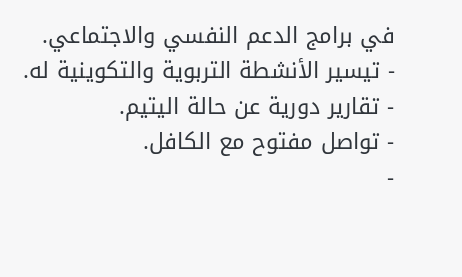في برامج الدعم النفسي والاجتماعي.
- تيسير الأنشطة التربوية والتكوينية له.
- تقارير دورية عن حالة اليتيم.
- تواصل مفتوح مع الكافل.
-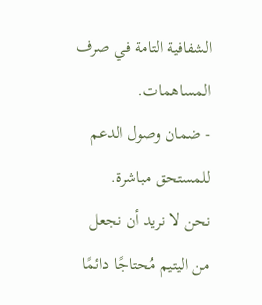الشفافية التامة في صرف المساهمات.
- ضمان وصول الدعم للمستحق مباشرة.
نحن لا نريد أن نجعل من اليتيم مُحتاجًا دائمًا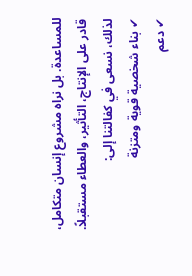للمساعدة. بل نراه مشروع إنسان متكامل، قادر على الإنتاج، التأثير، والعطاء مستقبلاً. لذلك، نسعى في كفالتنا إلى:
✔ بناء شخصية قوية ومتزنة
✔ دعم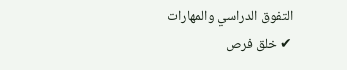التفوق الدراسي والمهارات
✔ خلق فرص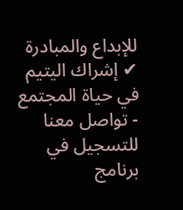للإبداع والمبادرة
✔ إشراك اليتيم في حياة المجتمع
- تواصل معنا للتسجيل في برنامج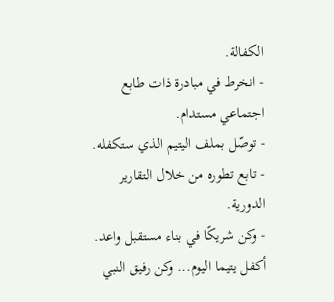الكفالة.
- انخرط في مبادرة ذات طابع اجتماعي مستدام.
- توصّل بملف اليتيم الذي ستكفله.
- تابع تطوره من خلال التقارير الدورية.
- وكن شريكًا في بناء مستقبل واعد.
أكفل يتيما اليوم... وكن رفيق النبي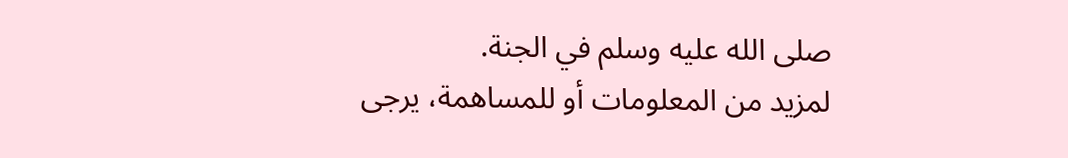صلى الله عليه وسلم في الجنة.
لمزيد من المعلومات أو للمساهمة، يرجى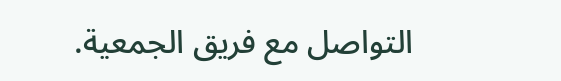التواصل مع فريق الجمعية.